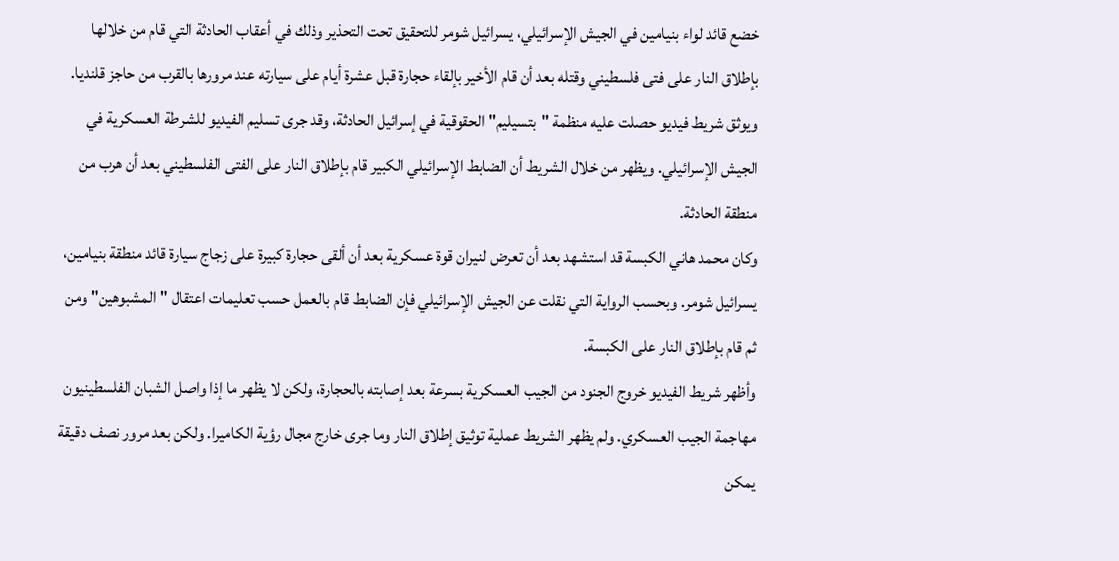خضع قائد لواء بنيامين في الجيش الإسرائيلي، يسرائيل شومر للتحقيق تحت التحذير وذلك في أعقاب الحادثة التي قام من خلالها بإطلاق النار على فتى فلسطيني وقتله بعد أن قام الأخير بإلقاء حجارة قبل عشرة أيام على سيارته عند مرورها بالقرب من حاجز قلنديا.
ويوثق شريط فيديو حصلت عليه منظمة "بتسيليم" الحقوقية في إسرائيل الحادثة، وقد جرى تسليم الفيديو للشرطة العسكرية في الجيش الإسرائيلي. ويظهر من خلال الشريط أن الضابط الإسرائيلي الكبير قام بإطلاق النار على الفتى الفلسطيني بعد أن هرب من منطقة الحادثة.
وكان محمد هاني الكبسة قد استشهد بعد أن تعرض لنيران قوة عسكرية بعد أن ألقى حجارة كبيرة على زجاج سيارة قائد منطقة بنيامين، يسرائيل شومر. وبحسب الرواية التي نقلت عن الجيش الإسرائيلي فإن الضابط قام بالعمل حسب تعليمات اعتقال "المشبوهين" ومن ثم قام بإطلاق النار على الكبسة.
وأظهر شريط الفيديو خروج الجنود من الجيب العسكرية بسرعة بعد إصابته بالحجارة، ولكن لا يظهر ما إذا واصل الشبان الفلسطينيون مهاجمة الجيب العسكري. ولم يظهر الشريط عملية توثيق إطلاق النار وما جرى خارج مجال رؤية الكاميرا. ولكن بعد مرور نصف دقيقة يمكن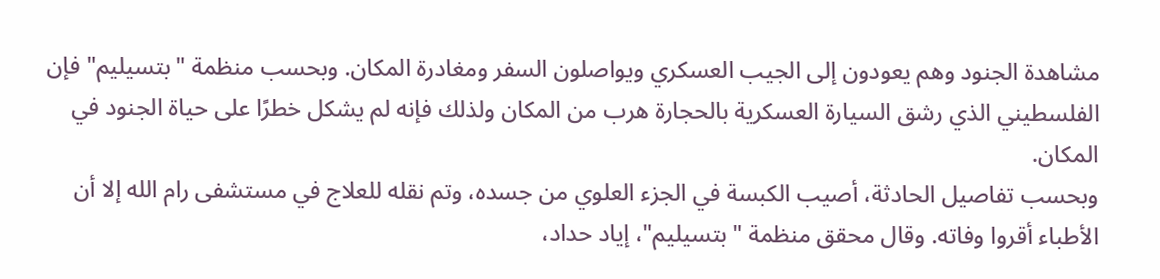مشاهدة الجنود وهم يعودون إلى الجيب العسكري ويواصلون السفر ومغادرة المكان. وبحسب منظمة "بتسيليم" فإن الفلسطيني الذي رشق السيارة العسكرية بالحجارة هرب من المكان ولذلك فإنه لم يشكل خطرًا على حياة الجنود في المكان.
وبحسب تفاصيل الحادثة، أصيب الكبسة في الجزء العلوي من جسده، وتم نقله للعلاج في مستشفى رام الله إلا أن الأطباء أقروا وفاته. وقال محقق منظمة "بتسيليم"، إياد حداد،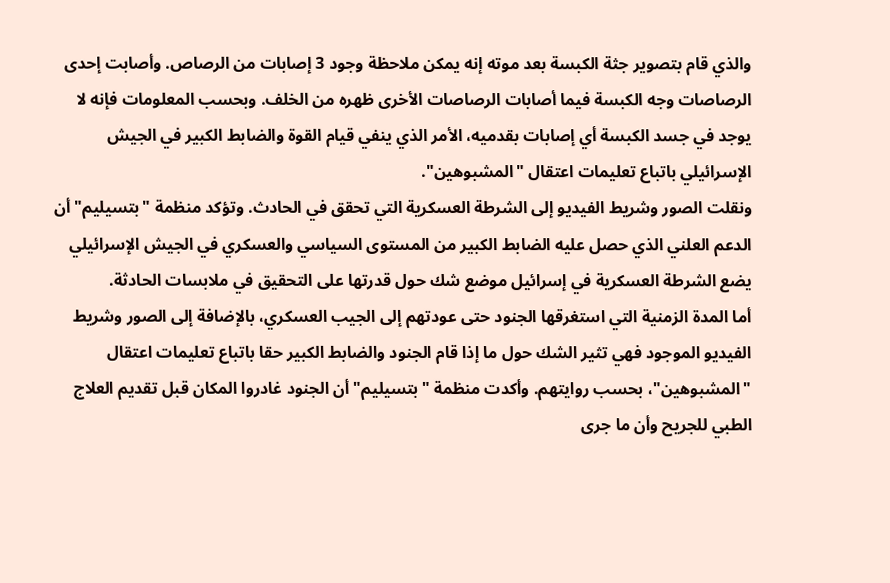والذي قام بتصوير جثة الكبسة بعد موته إنه يمكن ملاحظة وجود 3 إصابات من الرصاص. وأصابت إحدى الرصاصات وجه الكبسة فيما أصابات الرصاصات الأخرى ظهره من الخلف. وبحسب المعلومات فإنه لا يوجد في جسد الكبسة أي إصابات بقدميه، الأمر الذي ينفي قيام القوة والضابط الكبير في الجيش الإسرائيلي باتباع تعليمات اعتقال "المشبوهين".
ونقلت الصور وشريط الفيديو إلى الشرطة العسكرية التي تحقق في الحادث. وتؤكد منظمة "بتسيليم" أن الدعم العلني الذي حصل عليه الضابط الكبير من المستوى السياسي والعسكري في الجيش الإسرائيلي يضع الشرطة العسكرية في إسرائيل موضع شك حول قدرتها على التحقيق في ملابسات الحادثة.
أما المدة الزمنية التي استغرقها الجنود حتى عودتهم إلى الجيب العسكري، بالإضافة إلى الصور وشريط الفيديو الموجود فهي تثير الشك حول ما إذا قام الجنود والضابط الكبير حقا باتباع تعليمات اعتقال "المشبوهين"، بحسب روايتهم. وأكدت منظمة "بتسيليم" أن الجنود غادروا المكان قبل تقديم العلاج الطبي للجريح وأن ما جرى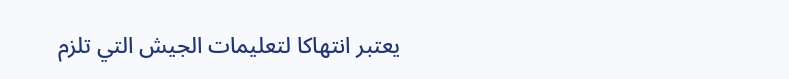يعتبر انتهاكا لتعليمات الجيش التي تلزم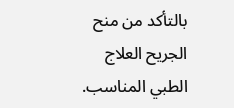بالتأكد من منح الجريح العلاج الطبي المناسب.